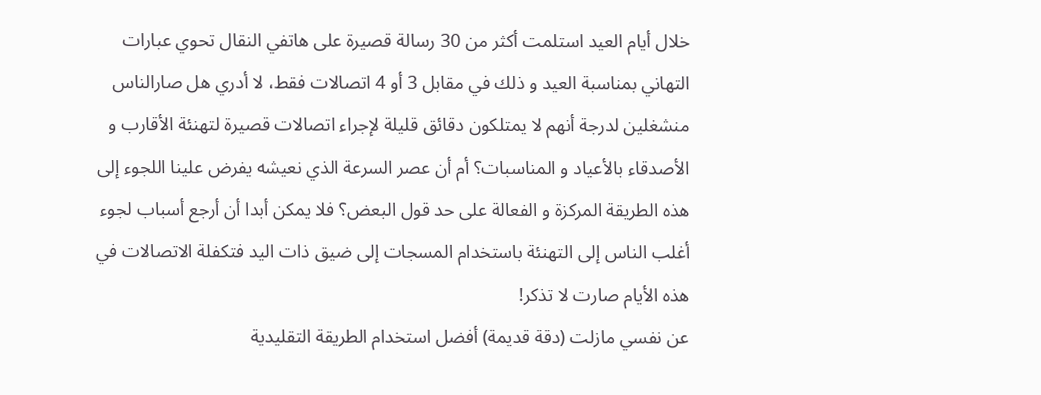خلال أيام العيد استلمت أكثر من 30 رسالة قصيرة على هاتفي النقال تحوي عبارات التهاني بمناسبة العيد و ذلك في مقابل 3 أو 4 اتصالات فقط، لا أدري هل صارالناس منشغلين لدرجة أنهم لا يمتلكون دقائق قليلة لإجراء اتصالات قصيرة لتهنئة الأقارب و الأصدقاء بالأعياد و المناسبات؟ أم أن عصر السرعة الذي نعيشه يفرض علينا اللجوء إلى هذه الطريقة المركزة و الفعالة على حد قول البعض؟ فلا يمكن أبدا أن أرجع أسباب لجوء أغلب الناس إلى التهنئة باستخدام المسجات إلى ضيق ذات اليد فتكفلة الاتصالات في هذه الأيام صارت لا تذكر!
عن نفسي مازلت (دقة قديمة) أفضل استخدام الطريقة التقليدية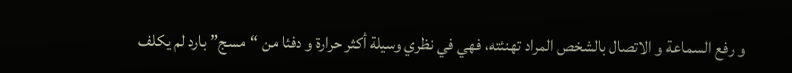و رفع السماعة و الاتصال بالشخص المراد تهنئته، فهي في نظري وسيلة أكثر حرارة و دفئا من “مسج” بارد لم يكلف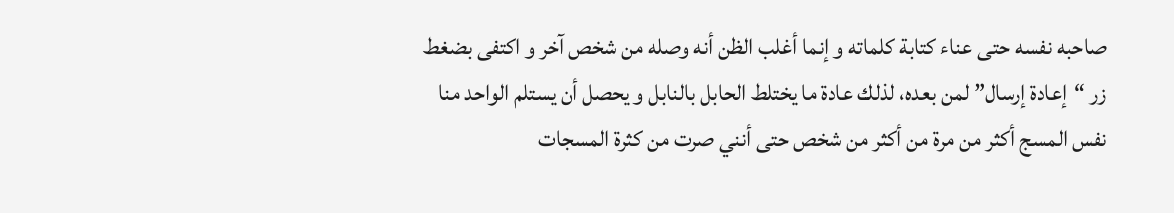صاحبه نفسه حتى عناء كتابة كلماته و إنما أغلب الظن أنه وصله من شخص آخر و اكتفى بضغط زر “إعادة إرسال” لمن بعده، لذلك عادة ما يختلط الحابل بالنابل و يحصل أن يستلم الواحد منا نفس المسج أكثر من مرة من أكثر من شخص حتى أنني صرت من كثرة المسجات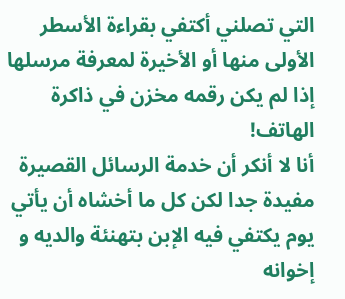التي تصلني أكتفي بقراءة الأسطر الأولى منها أو الأخيرة لمعرفة مرسلها إذا لم يكن رقمه مخزن في ذاكرة الهاتف!
أنا لا أنكر أن خدمة الرسائل القصيرة مفيدة جدا لكن كل ما أخشاه أن يأتي يوم يكتفي فيه الإبن بتهنئة والديه و إخوانه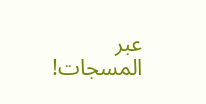عبر المسجات!